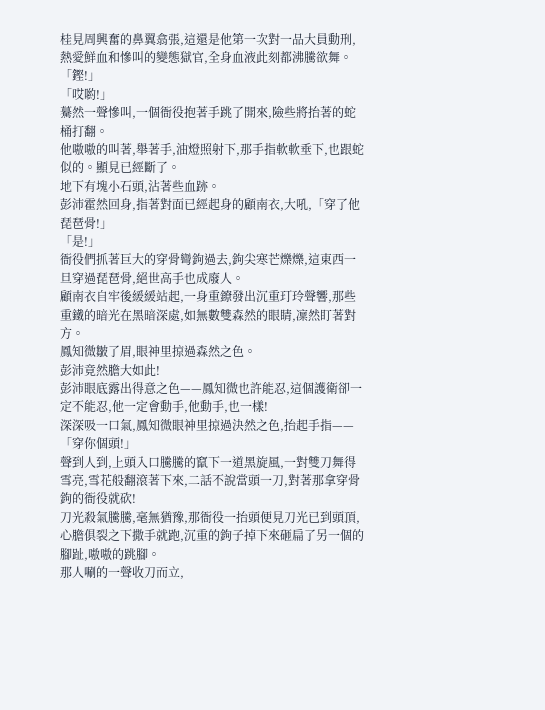桂見周興奮的鼻翼翕張,這還是他第一次對一品大員動刑,熱愛鮮血和慘叫的變態獄官,全身血液此刻都沸騰欲舞。
「鏗!」
「哎喲!」
驀然一聲慘叫,一個衙役抱著手跳了開來,險些將抬著的蛇桶打翻。
他嗷嗷的叫著,舉著手,油燈照射下,那手指軟軟垂下,也跟蛇似的。顯見已經斷了。
地下有塊小石頭,沾著些血跡。
彭沛霍然回身,指著對面已經起身的顧南衣,大吼,「穿了他琵琶骨!」
「是!」
衙役們抓著巨大的穿骨彎鉤過去,鉤尖寒芒爍爍,這東西一旦穿過琵琶骨,絕世高手也成廢人。
顧南衣自牢後緩緩站起,一身重鐐發出沉重玎玲聲響,那些重鐵的暗光在黑暗深處,如無數雙森然的眼睛,凜然盯著對方。
鳳知微皺了眉,眼神里掠過森然之色。
彭沛竟然膽大如此!
彭沛眼底露出得意之色——鳳知微也許能忍,這個護衛卻一定不能忍,他一定會動手,他動手,也一樣!
深深吸一口氣,鳳知微眼神里掠過決然之色,抬起手指——
「穿你個頭!」
聲到人到,上頭入口騰騰的竄下一道黑旋風,一對雙刀舞得雪亮,雪花般翻滾著下來,二話不說當頭一刀,對著那拿穿骨鉤的衙役就砍!
刀光殺氣騰騰,毫無猶豫,那衙役一抬頭便見刀光已到頭頂,心膽俱裂之下撒手就跑,沉重的鉤子掉下來砸扁了另一個的腳趾,嗷嗷的跳腳。
那人唰的一聲收刀而立,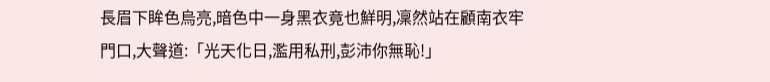長眉下眸色烏亮,暗色中一身黑衣竟也鮮明,凜然站在顧南衣牢門口,大聲道:「光天化日,濫用私刑,彭沛你無恥!」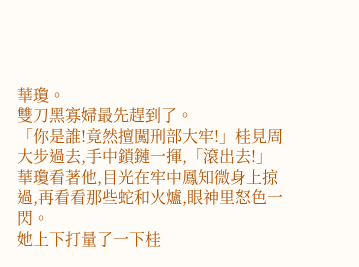華瓊。
雙刀黑寡婦最先趕到了。
「你是誰!竟然擅闖刑部大牢!」桂見周大步過去,手中鎖鏈一揮,「滾出去!」
華瓊看著他,目光在牢中鳳知微身上掠過,再看看那些蛇和火爐,眼神里怒色一閃。
她上下打量了一下桂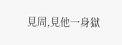見周,見他一身獄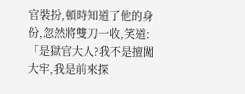官裝扮,頓時知道了他的身份,忽然將雙刀一收,笑道:「是獄官大人?我不是擅闖大牢,我是前來探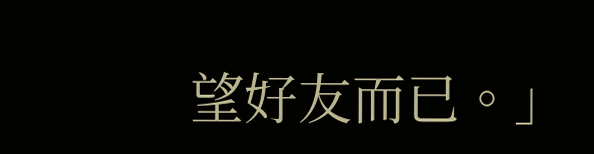望好友而已。」